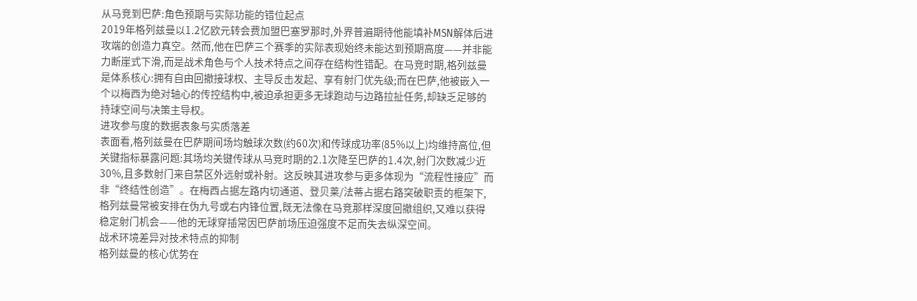从马竞到巴萨:角色预期与实际功能的错位起点
2019年格列兹曼以1.2亿欧元转会费加盟巴塞罗那时,外界普遍期待他能填补MSN解体后进攻端的创造力真空。然而,他在巴萨三个赛季的实际表现始终未能达到预期高度——并非能力断崖式下滑,而是战术角色与个人技术特点之间存在结构性错配。在马竞时期,格列兹曼是体系核心:拥有自由回撤接球权、主导反击发起、享有射门优先级;而在巴萨,他被嵌入一个以梅西为绝对轴心的传控结构中,被迫承担更多无球跑动与边路拉扯任务,却缺乏足够的持球空间与决策主导权。
进攻参与度的数据表象与实质落差
表面看,格列兹曼在巴萨期间场均触球次数(约60次)和传球成功率(85%以上)均维持高位,但关键指标暴露问题:其场均关键传球从马竞时期的2.1次降至巴萨的1.4次,射门次数减少近30%,且多数射门来自禁区外远射或补射。这反映其进攻参与更多体现为“流程性接应”而非“终结性创造”。在梅西占据左路内切通道、登贝莱/法蒂占据右路突破职责的框架下,格列兹曼常被安排在伪九号或右内锋位置,既无法像在马竞那样深度回撤组织,又难以获得稳定射门机会——他的无球穿插常因巴萨前场压迫强度不足而失去纵深空间。
战术环境差异对技术特点的抑制
格列兹曼的核心优势在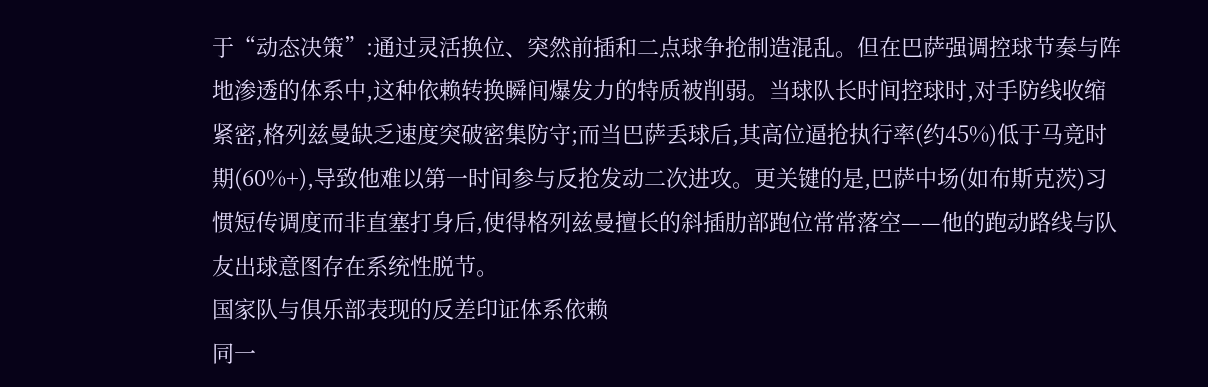于“动态决策”:通过灵活换位、突然前插和二点球争抢制造混乱。但在巴萨强调控球节奏与阵地渗透的体系中,这种依赖转换瞬间爆发力的特质被削弱。当球队长时间控球时,对手防线收缩紧密,格列兹曼缺乏速度突破密集防守;而当巴萨丢球后,其高位逼抢执行率(约45%)低于马竞时期(60%+),导致他难以第一时间参与反抢发动二次进攻。更关键的是,巴萨中场(如布斯克茨)习惯短传调度而非直塞打身后,使得格列兹曼擅长的斜插肋部跑位常常落空——他的跑动路线与队友出球意图存在系统性脱节。
国家队与俱乐部表现的反差印证体系依赖
同一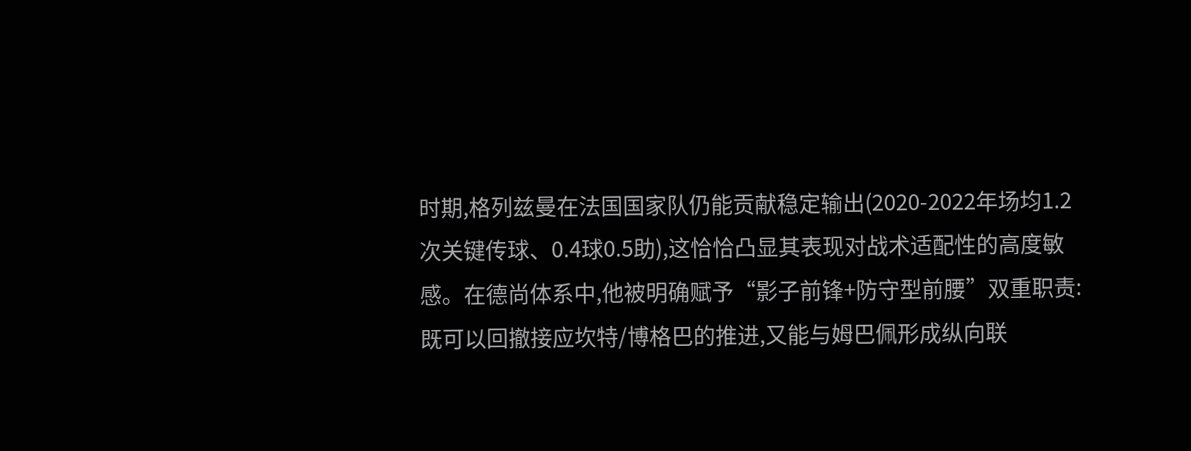时期,格列兹曼在法国国家队仍能贡献稳定输出(2020-2022年场均1.2次关键传球、0.4球0.5助),这恰恰凸显其表现对战术适配性的高度敏感。在德尚体系中,他被明确赋予“影子前锋+防守型前腰”双重职责:既可以回撤接应坎特/博格巴的推进,又能与姆巴佩形成纵向联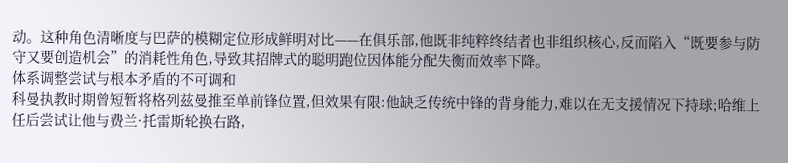动。这种角色清晰度与巴萨的模糊定位形成鲜明对比——在俱乐部,他既非纯粹终结者也非组织核心,反而陷入“既要参与防守又要创造机会”的消耗性角色,导致其招牌式的聪明跑位因体能分配失衡而效率下降。
体系调整尝试与根本矛盾的不可调和
科曼执教时期曾短暂将格列兹曼推至单前锋位置,但效果有限:他缺乏传统中锋的背身能力,难以在无支援情况下持球;哈维上任后尝试让他与费兰·托雷斯轮换右路,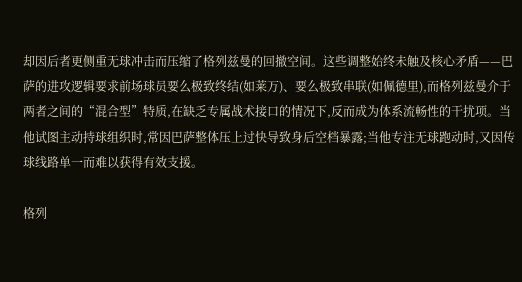却因后者更侧重无球冲击而压缩了格列兹曼的回撤空间。这些调整始终未触及核心矛盾——巴萨的进攻逻辑要求前场球员要么极致终结(如莱万)、要么极致串联(如佩德里),而格列兹曼介于两者之间的“混合型”特质,在缺乏专属战术接口的情况下,反而成为体系流畅性的干扰项。当他试图主动持球组织时,常因巴萨整体压上过快导致身后空档暴露;当他专注无球跑动时,又因传球线路单一而难以获得有效支援。

格列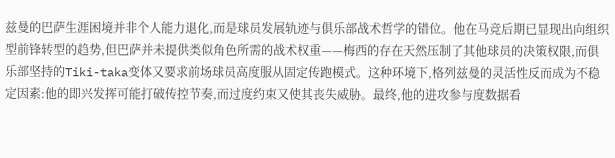兹曼的巴萨生涯困境并非个人能力退化,而是球员发展轨迹与俱乐部战术哲学的错位。他在马竞后期已显现出向组织型前锋转型的趋势,但巴萨并未提供类似角色所需的战术权重——梅西的存在天然压制了其他球员的决策权限,而俱乐部坚持的Tiki-taka变体又要求前场球员高度服从固定传跑模式。这种环境下,格列兹曼的灵活性反而成为不稳定因素:他的即兴发挥可能打破传控节奏,而过度约束又使其丧失威胁。最终,他的进攻参与度数据看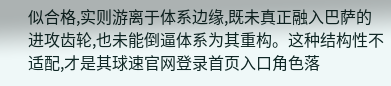似合格,实则游离于体系边缘,既未真正融入巴萨的进攻齿轮,也未能倒逼体系为其重构。这种结构性不适配,才是其球速官网登录首页入口角色落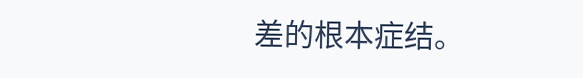差的根本症结。